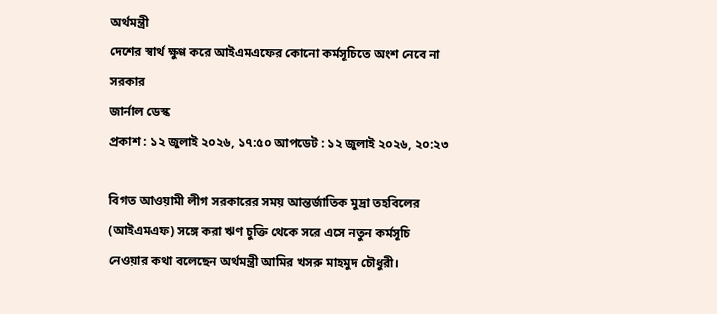অর্থমন্ত্রী
দেশের স্বার্থ ক্ষুণ্ণ করে আইএমএফের কোনো কর্মসূচিতে অংশ নেবে না সরকার
জার্নাল ডেস্ক
প্রকাশ : ১২ জুলাই ২০২৬, ১৭:৫০ আপডেট : ১২ জুলাই ২০২৬, ২০:২৩

বিগত আওয়ামী লীগ সরকারের সময় আন্তর্জাতিক মুদ্রা তহবিলের (আইএমএফ) সঙ্গে করা ঋণ চুক্তি থেকে সরে এসে নতুন কর্মসূচি নেওয়ার কথা বলেছেন অর্থমন্ত্রী আমির খসরু মাহমুদ চৌধুরী।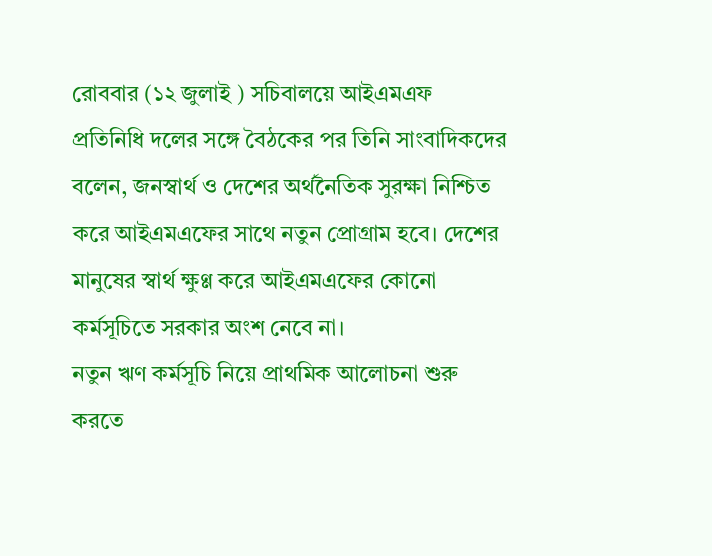রোববার (১২ জুলাই ) সচিবালয়ে আইএমএফ প্রতিনিধি দলের সঙ্গে বৈঠকের পর তিনি সাংবাদিকদের বলেন, জনস্বার্থ ও দেশের অর্থনৈতিক সুরক্ষা নিশ্চিত করে আইএমএফের সাথে নতুন প্রোগ্রাম হবে। দেশের মানুষের স্বার্থ ক্ষুণ্ণ করে আইএমএফের কোনো কর্মসূচিতে সরকার অংশ নেবে না।
নতুন ঋণ কর্মসূচি নিয়ে প্রাথমিক আলোচনা শুরু করতে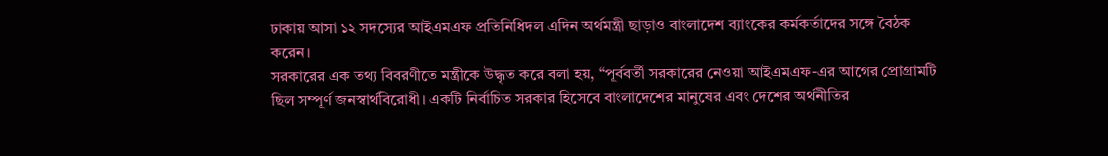ঢাকায় আসা ১২ সদস্যের আইএমএফ প্রতিনিধিদল এদিন অর্থমন্ত্রী ছাড়াও বাংলাদেশ ব্যাংকের কর্মকর্তাদের সঙ্গে বৈঠক করেন।
সরকারের এক তথ্য বিবরণীতে মন্ত্রীকে উদ্ধৃত করে বলা হয়, “পূর্ববর্তী সরকারের নেওয়া আইএমএফ-এর আগের প্রোগ্রামটি ছিল সম্পূর্ণ জনস্বার্থবিরোধী। একটি নির্বাচিত সরকার হিসেবে বাংলাদেশের মানুষের এবং দেশের অর্থনীতির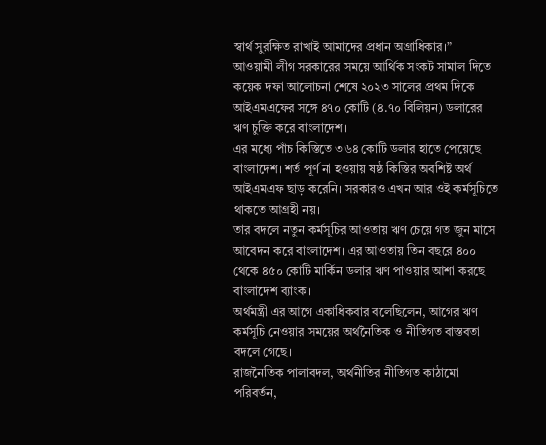স্বার্থ সুরক্ষিত রাখাই আমাদের প্রধান অগ্রাধিকার।”
আওয়ামী লীগ সরকারের সময়ে আর্থিক সংকট সামাল দিতে কয়েক দফা আলোচনা শেষে ২০২৩ সালের প্রথম দিকে আইএমএফের সঙ্গে ৪৭০ কোটি (৪.৭০ বিলিয়ন) ডলারের ঋণ চুক্তি করে বাংলাদেশ।
এর মধ্যে পাঁচ কিস্তিতে ৩৬৪ কোটি ডলার হাতে পেয়েছে বাংলাদেশ। শর্ত পূর্ণ না হওয়ায় ষষ্ঠ কিস্তির অবশিষ্ট অর্থ আইএমএফ ছাড় করেনি। সরকারও এখন আর ওই কর্মসূচিতে থাকতে আগ্রহী নয়।
তার বদলে নতুন কর্মসূচির আওতায় ঋণ চেয়ে গত জুন মাসে আবেদন করে বাংলাদেশ। এর আওতায় তিন বছরে ৪০০ থেকে ৪৫০ কোটি মার্কিন ডলার ঋণ পাওয়ার আশা করছে বাংলাদেশ ব্যাংক।
অর্থমন্ত্রী এর আগে একাধিকবার বলেছিলেন, আগের ঋণ কর্মসূচি নেওয়ার সময়ের অর্থনৈতিক ও নীতিগত বাস্তবতা বদলে গেছে।
রাজনৈতিক পালাবদল, অর্থনীতির নীতিগত কাঠামো পরিবর্তন,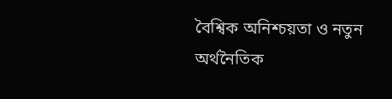বৈশ্বিক অনিশ্চয়তা ও নতুন অর্থনৈতিক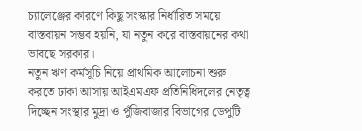চ্যালেঞ্জের কারণে কিছু সংস্কার নির্ধারিত সময়ে বাস্তবায়ন সম্ভব হয়নি, যা নতুন করে বাস্তবায়নের কথা ভাবছে সরকার।
নতুন ঋণ কর্মসূচি নিয়ে প্রাথমিক আলোচনা শুরু করতে ঢাকা আসায় আইএমএফ প্রতিনিধিদলের নেতৃত্ব দিচ্ছেন সংস্থার মুদ্রা ও পুঁজিবাজার বিভাগের ডেপুটি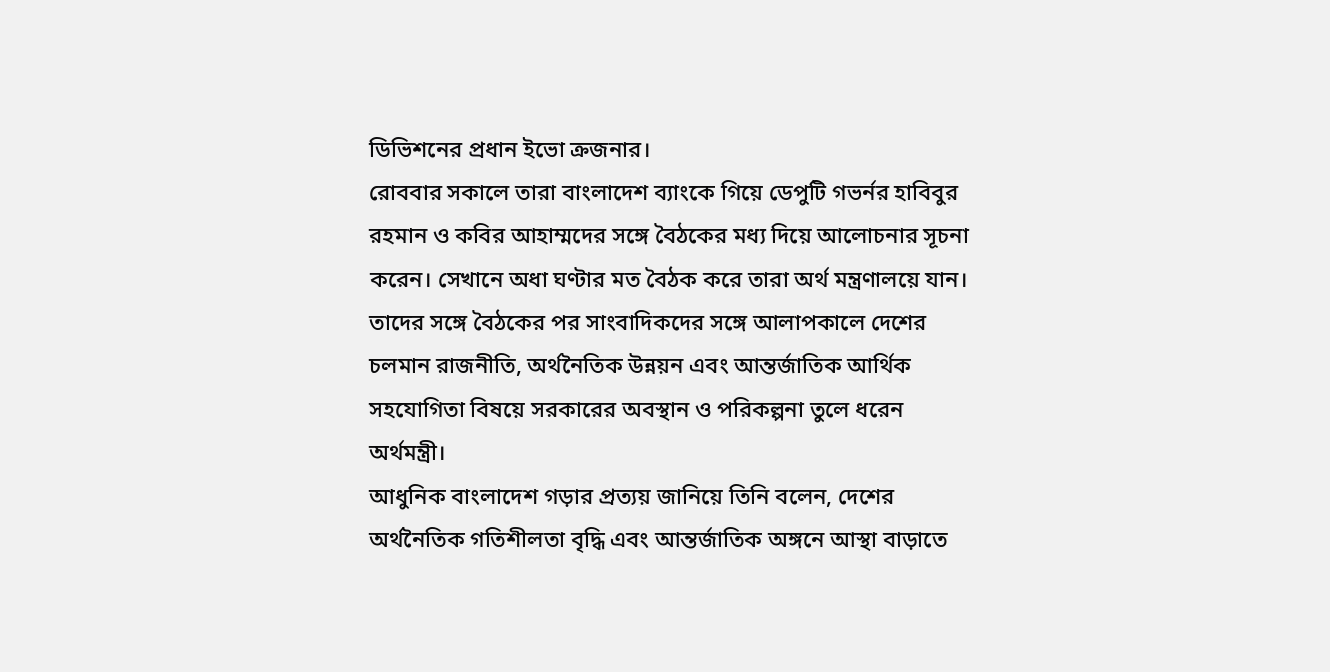ডিভিশনের প্রধান ইভো ক্রজনার।
রোববার সকালে তারা বাংলাদেশ ব্যাংকে গিয়ে ডেপুটি গভর্নর হাবিবুর রহমান ও কবির আহাম্মদের সঙ্গে বৈঠকের মধ্য দিয়ে আলোচনার সূচনা করেন। সেখানে অধা ঘণ্টার মত বৈঠক করে তারা অর্থ মন্ত্রণালয়ে যান।
তাদের সঙ্গে বৈঠকের পর সাংবাদিকদের সঙ্গে আলাপকালে দেশের চলমান রাজনীতি, অর্থনৈতিক উন্নয়ন এবং আন্তর্জাতিক আর্থিক সহযোগিতা বিষয়ে সরকারের অবস্থান ও পরিকল্পনা তুলে ধরেন অর্থমন্ত্রী।
আধুনিক বাংলাদেশ গড়ার প্রত্যয় জানিয়ে তিনি বলেন, দেশের অর্থনৈতিক গতিশীলতা বৃদ্ধি এবং আন্তর্জাতিক অঙ্গনে আস্থা বাড়াতে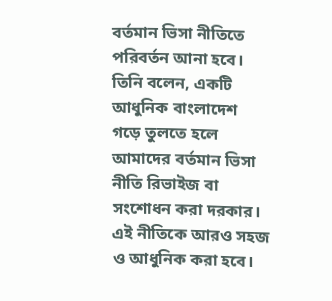বর্তমান ভিসা নীতিতে পরিবর্তন আনা হবে।
তিনি বলেন, একটি আধুনিক বাংলাদেশ গড়ে তুলতে হলে আমাদের বর্তমান ভিসা নীতি রিভাইজ বা সংশোধন করা দরকার। এই নীতিকে আরও সহজ ও আধুনিক করা হবে।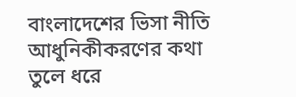বাংলাদেশের ভিসা নীতি আধুনিকীকরণের কথা তুলে ধরে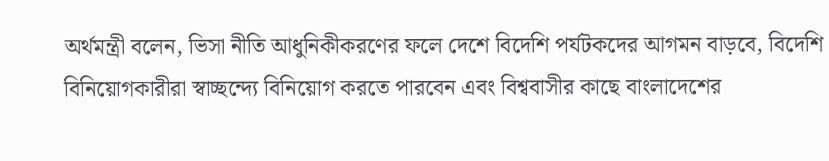অর্থমন্ত্রী বলেন, ভিসা নীতি আধুনিকীকরণের ফলে দেশে বিদেশি পর্যটকদের আগমন বাড়বে, বিদেশি বিনিয়োগকারীরা স্বাচ্ছন্দ্যে বিনিয়োগ করতে পারবেন এবং বিশ্ববাসীর কাছে বাংলাদেশের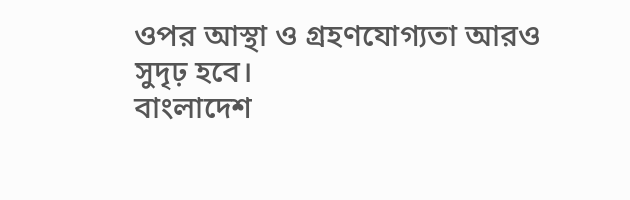ওপর আস্থা ও গ্রহণযোগ্যতা আরও সুদৃঢ় হবে।
বাংলাদেশ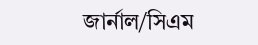জার্নাল/সিএম